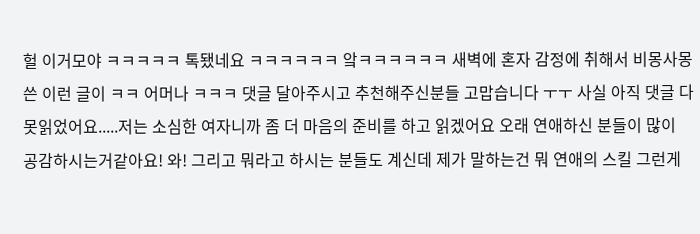헐 이거모야 ㅋㅋㅋㅋㅋ 톡됐네요 ㅋㅋㅋㅋㅋㅋ 앜ㅋㅋㅋㅋㅋㅋ 새벽에 혼자 감정에 취해서 비몽사몽 쓴 이런 글이 ㅋㅋ 어머나 ㅋㅋㅋ 댓글 달아주시고 추천해주신분들 고맙습니다 ㅜㅜ 사실 아직 댓글 다 못읽었어요.....저는 소심한 여자니까 좀 더 마음의 준비를 하고 읽겠어요 오래 연애하신 분들이 많이 공감하시는거같아요! 와! 그리고 뭐라고 하시는 분들도 계신데 제가 말하는건 뭐 연애의 스킬 그런게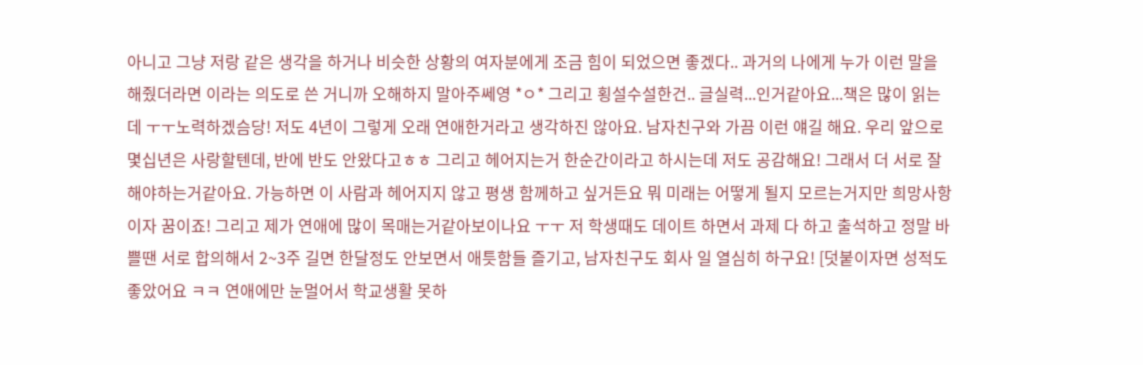아니고 그냥 저랑 같은 생각을 하거나 비슷한 상황의 여자분에게 조금 힘이 되었으면 좋겠다.. 과거의 나에게 누가 이런 말을 해줬더라면 이라는 의도로 쓴 거니까 오해하지 말아주쎄영 *ㅇ* 그리고 횡설수설한건.. 글실력...인거같아요...책은 많이 읽는데 ㅜㅜ노력하겠슴당! 저도 4년이 그렇게 오래 연애한거라고 생각하진 않아요. 남자친구와 가끔 이런 얘길 해요. 우리 앞으로 몇십년은 사랑할텐데, 반에 반도 안왔다고ㅎㅎ 그리고 헤어지는거 한순간이라고 하시는데 저도 공감해요! 그래서 더 서로 잘 해야하는거같아요. 가능하면 이 사람과 헤어지지 않고 평생 함께하고 싶거든요 뭐 미래는 어떻게 될지 모르는거지만 희망사항이자 꿈이죠! 그리고 제가 연애에 많이 목매는거같아보이나요 ㅜㅜ 저 학생때도 데이트 하면서 과제 다 하고 출석하고 정말 바쁠땐 서로 합의해서 2~3주 길면 한달정도 안보면서 애틋함들 즐기고, 남자친구도 회사 일 열심히 하구요! [덧붙이자면 성적도 좋았어요 ㅋㅋ 연애에만 눈멀어서 학교생활 못하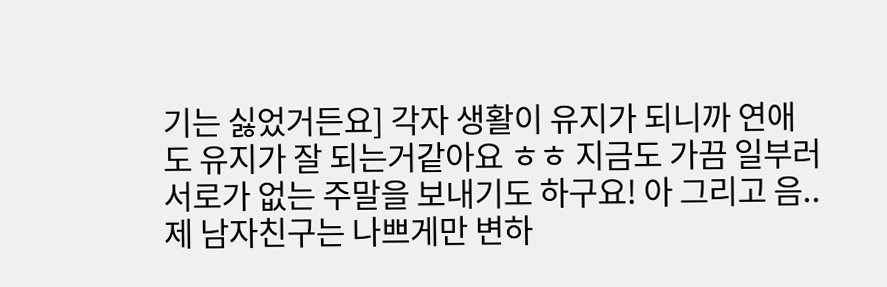기는 싫었거든요] 각자 생활이 유지가 되니까 연애도 유지가 잘 되는거같아요 ㅎㅎ 지금도 가끔 일부러 서로가 없는 주말을 보내기도 하구요! 아 그리고 음.. 제 남자친구는 나쁘게만 변하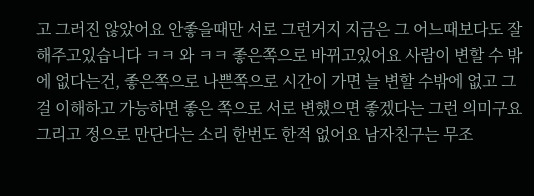고 그러진 않았어요 안좋을때만 서로 그런거지 지금은 그 어느때보다도 잘해주고있습니다 ㅋㅋ 와 ㅋㅋ 좋은쪽으로 바뀌고있어요 사람이 변할 수 밖에 없다는건, 좋은쪽으로 나쁜쪽으로 시간이 가면 늘 변할 수밖에 없고 그걸 이해하고 가능하면 좋은 쪽으로 서로 변했으면 좋겠다는 그런 의미구요 그리고 정으로 만단다는 소리 한번도 한적 없어요 남자친구는 무조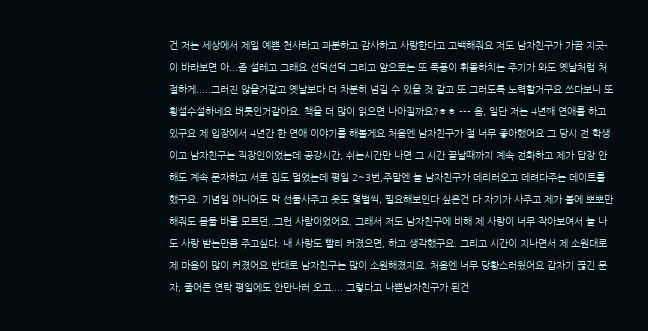건 저는 세상에서 제일 예쁜 천사라고 과분하고 감사하고 사랑한다고 고백해줘요 저도 남자친구가 가끔 지긋-이 바라보면 아...좀 설레고 그래요 선덕선덕 그리고 앞으로는 또 폭풍이 휘몰하치는 주기가 와도 옛날처럼 처절하게.....그러진 않을거같고 옛날보다 더 차분히 넘길 수 있을 것 같고 또 그러도록 노력할거구요 쓰다보니 또 횡설수설하네요 버릇인거같아요. 책을 더 많이 읽으면 나아질까요?ㅎㅎ --- 음, 일단 저는 4년째 연애를 하고 있구요 제 입장에서 4년간 한 연애 이야기를 해볼게요 처음엔 남자친구가 절 너무 좋아했어요 그 당시 전 학생이고 남자친구는 직장인이었는데 공강시간, 쉬는시간만 나면 그 시간 끝날때까지 계속 전화하고 제가 답장 안해도 계속 문자하고 서로 집도 멀었는데 평일 2~3번,주말엔 늘 남자친구가 데리러오고 데려다주는 데이트를 했구요. 기념일 아니어도 막 선물사주고 옷도 몇벌씩, 필요해보인다 싶은건 다 자기가 사주고 제가 볼에 뽀뽀만 해줘도 몸둘 바를 모르던..그런 사람이었어요. 그래서 저도 남자친구에 비해 제 사랑이 너무 작아보여서 늘 나도 사랑 받는만큼 주고싶다. 내 사랑도 빨리 커졌으면, 하고 생각했구요. 그리고 시간이 지나면서 제 소원대로 제 마음이 많이 커졌어요 반대로 남자친구는 많이 소원해졌지요. 처음엔 너무 당황스러웠어요 갑자기 끊긴 문자, 줄어든 연락 평일에도 안만나러 오고.... 그렇다고 나쁜남자친구가 된건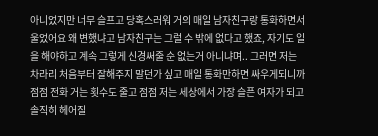아니었지만 너무 슬프고 당혹스러워 거의 매일 남자친구랑 통화하면서 울었어요 왜 변했냐고 남자친구는 그럴 수 밖에 없다고 했죠, 자기도 일을 해야하고 계속 그렇게 신경써줄 순 없는거 아니냐며.. 그러면 저는 차라리 처음부터 잘해주지 말던가 싶고 매일 통화만하면 싸우게되니까 점점 전화 거는 횟수도 줄고 점점 저는 세상에서 가장 슬픈 여자가 되고 솔직히 헤어질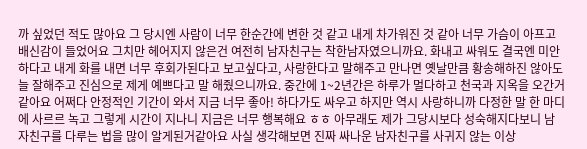까 싶었던 적도 많아요 그 당시엔 사람이 너무 한순간에 변한 것 같고 내게 차가워진 것 같아 너무 가슴이 아프고 배신감이 들었어요 그치만 헤어지지 않은건 여전히 남자친구는 착한남자였으니까요. 화내고 싸워도 결국엔 미안하다고 내게 화를 내면 너무 후회가된다고 보고싶다고, 사랑한다고 말해주고 만나면 옛날만큼 황송해하진 않아도 늘 잘해주고 진심으로 제게 예쁘다고 말 해줬으니까요. 중간에 1~2년간은 하루가 멀다하고 천국과 지옥을 오간거같아요 어쩌다 안정적인 기간이 와서 지금 너무 좋아! 하다가도 싸우고 하지만 역시 사랑하니까 다정한 말 한 마디에 사르르 녹고 그렇게 시간이 지나니 지금은 너무 행복해요 ㅎㅎ 아무래도 제가 그당시보다 성숙해지다보니 남자친구를 다루는 법을 많이 알게된거같아요 사실 생각해보면 진짜 싸나운 남자친구를 사귀지 않는 이상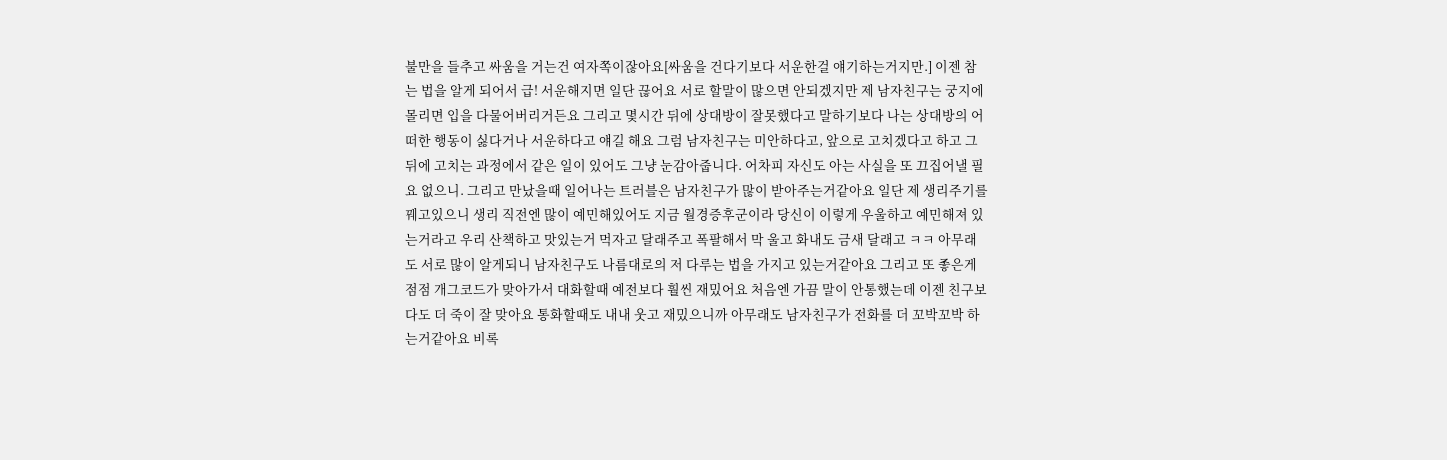불만을 들추고 싸움을 거는건 여자쪽이잖아요[싸움을 건다기보다 서운한걸 얘기하는거지만.] 이젠 참는 법을 알게 되어서 급! 서운해지면 일단 끊어요 서로 할말이 많으면 안되겠지만 제 남자친구는 궁지에 몰리면 입을 다물어버리거든요 그리고 몇시간 뒤에 상대방이 잘못했다고 말하기보다 나는 상대방의 어떠한 행동이 싫다거나 서운하다고 얘길 해요 그럼 남자친구는 미안하다고, 앞으로 고치겠다고 하고 그 뒤에 고치는 과정에서 같은 일이 있어도 그냥 눈감아줍니다. 어차피 자신도 아는 사실을 또 끄집어낼 필요 없으니. 그리고 만났을때 일어나는 트러블은 남자친구가 많이 받아주는거같아요 일단 제 생리주기를 꿰고있으니 생리 직전엔 많이 예민해있어도 지금 월경증후군이라 당신이 이렇게 우울하고 예민해져 있는거라고 우리 산책하고 맛있는거 먹자고 달래주고 폭팔해서 막 울고 화내도 금새 달래고 ㅋㅋ 아무래도 서로 많이 알게되니 남자친구도 나름대로의 저 다루는 법을 가지고 있는거같아요 그리고 또 좋은게 점점 개그코드가 맞아가서 대화할때 예전보다 훨씬 재밌어요 처음엔 가끔 말이 안통했는데 이젠 친구보다도 더 죽이 잘 맞아요 통화할때도 내내 웃고 재밌으니까 아무래도 남자친구가 전화를 더 꼬박꼬박 하는거같아요 비록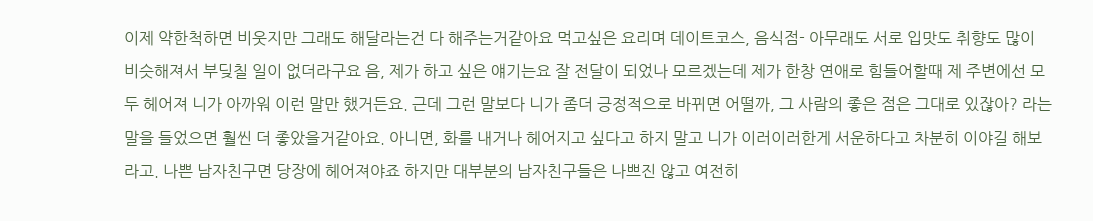이제 약한척하면 비웃지만 그래도 해달라는건 다 해주는거같아요 먹고싶은 요리며 데이트코스, 음식점- 아무래도 서로 입맛도 취향도 많이 비슷해져서 부딪칠 일이 없더라구요 음, 제가 하고 싶은 얘기는요 잘 전달이 되었나 모르겠는데 제가 한창 연애로 힘들어할때 제 주변에선 모두 헤어져 니가 아까워 이런 말만 했거든요. 근데 그런 말보다 니가 좀더 긍정적으로 바뀌면 어떨까, 그 사람의 좋은 점은 그대로 있잖아? 라는 말을 들었으면 훨씬 더 좋았을거같아요. 아니면, 화를 내거나 헤어지고 싶다고 하지 말고 니가 이러이러한게 서운하다고 차분히 이야길 해보라고. 나쁜 남자친구면 당장에 헤어져야죠 하지만 대부분의 남자친구들은 나쁘진 않고 여전히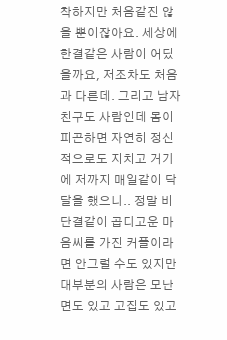착하지만 처음같진 않을 뿐이잖아요. 세상에 한결같은 사람이 어딨을까요, 저조차도 처음과 다른데. 그리고 남자친구도 사람인데 몸이 피곤하면 자연히 정신적으로도 지치고 거기에 저까지 매일같이 닥달을 했으니.. 정말 비단결같이 곱디고운 마음씨를 가진 커플이라면 안그럴 수도 있지만 대부분의 사람은 모난 면도 있고 고집도 있고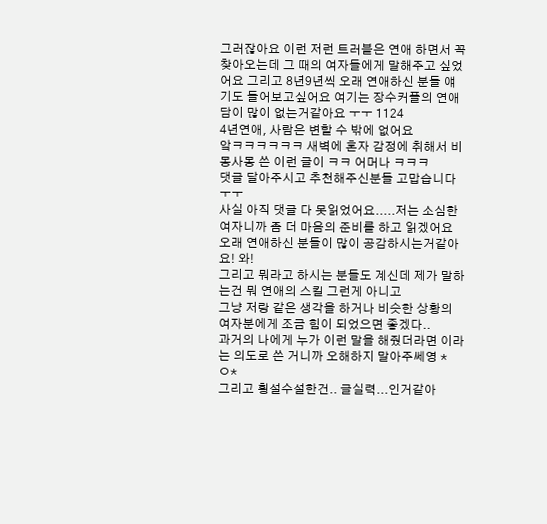그러잖아요 이런 저런 트러블은 연애 하면서 꼭 찾아오는데 그 때의 여자들에게 말해주고 싶었어요 그리고 8년9년씩 오래 연애하신 분들 얘기도 들어보고싶어요 여기는 장수커플의 연애담이 많이 없는거같아요 ㅜㅜ 1124
4년연애, 사람은 변할 수 밖에 없어요
앜ㅋㅋㅋㅋㅋㅋ 새벽에 혼자 감정에 취해서 비몽사몽 쓴 이런 글이 ㅋㅋ 어머나 ㅋㅋㅋ
댓글 달아주시고 추천해주신분들 고맙습니다 ㅜㅜ
사실 아직 댓글 다 못읽었어요.....저는 소심한 여자니까 좀 더 마음의 준비를 하고 읽겠어요
오래 연애하신 분들이 많이 공감하시는거같아요! 와!
그리고 뭐라고 하시는 분들도 계신데 제가 말하는건 뭐 연애의 스킬 그런게 아니고
그냥 저랑 같은 생각을 하거나 비슷한 상황의 여자분에게 조금 힘이 되었으면 좋겠다..
과거의 나에게 누가 이런 말을 해줬더라면 이라는 의도로 쓴 거니까 오해하지 말아주쎄영 *ㅇ*
그리고 횡설수설한건.. 글실력...인거같아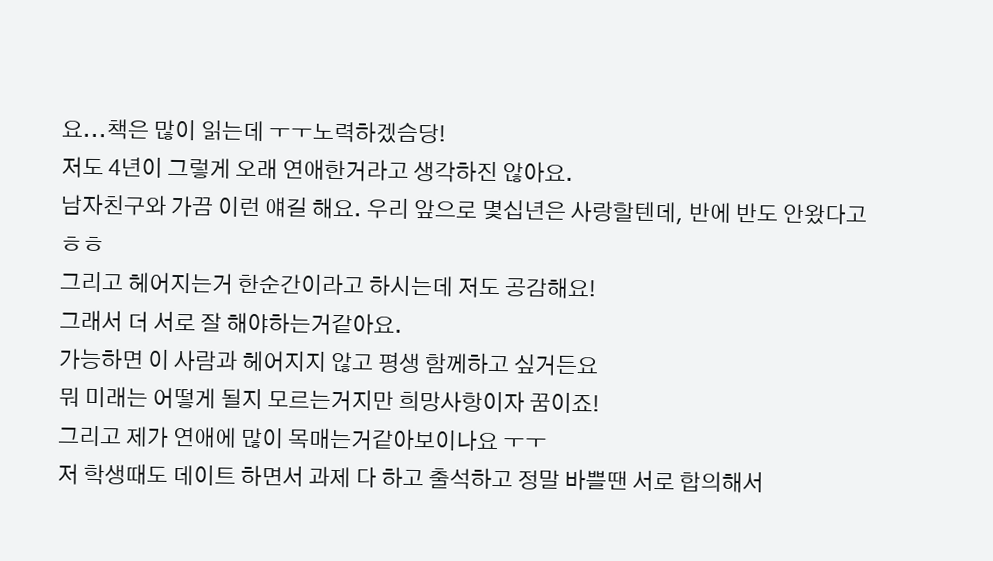요...책은 많이 읽는데 ㅜㅜ노력하겠슴당!
저도 4년이 그렇게 오래 연애한거라고 생각하진 않아요.
남자친구와 가끔 이런 얘길 해요. 우리 앞으로 몇십년은 사랑할텐데, 반에 반도 안왔다고ㅎㅎ
그리고 헤어지는거 한순간이라고 하시는데 저도 공감해요!
그래서 더 서로 잘 해야하는거같아요.
가능하면 이 사람과 헤어지지 않고 평생 함께하고 싶거든요
뭐 미래는 어떻게 될지 모르는거지만 희망사항이자 꿈이죠!
그리고 제가 연애에 많이 목매는거같아보이나요 ㅜㅜ
저 학생때도 데이트 하면서 과제 다 하고 출석하고 정말 바쁠땐 서로 합의해서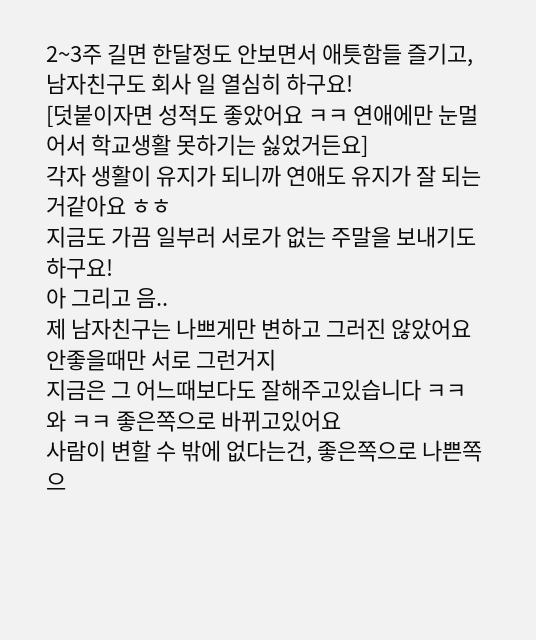2~3주 길면 한달정도 안보면서 애틋함들 즐기고, 남자친구도 회사 일 열심히 하구요!
[덧붙이자면 성적도 좋았어요 ㅋㅋ 연애에만 눈멀어서 학교생활 못하기는 싫었거든요]
각자 생활이 유지가 되니까 연애도 유지가 잘 되는거같아요 ㅎㅎ
지금도 가끔 일부러 서로가 없는 주말을 보내기도 하구요!
아 그리고 음..
제 남자친구는 나쁘게만 변하고 그러진 않았어요 안좋을때만 서로 그런거지
지금은 그 어느때보다도 잘해주고있습니다 ㅋㅋ
와 ㅋㅋ 좋은쪽으로 바뀌고있어요
사람이 변할 수 밖에 없다는건, 좋은쪽으로 나쁜쪽으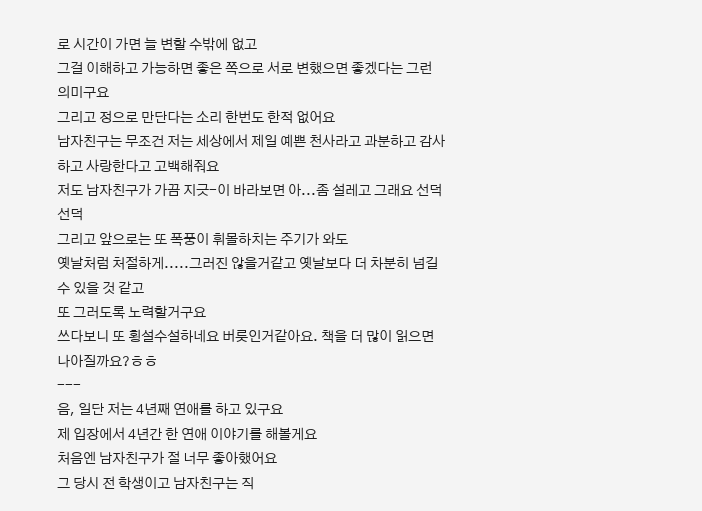로 시간이 가면 늘 변할 수밖에 없고
그걸 이해하고 가능하면 좋은 쪽으로 서로 변했으면 좋겠다는 그런 의미구요
그리고 정으로 만단다는 소리 한번도 한적 없어요
남자친구는 무조건 저는 세상에서 제일 예쁜 천사라고 과분하고 감사하고 사랑한다고 고백해줘요
저도 남자친구가 가끔 지긋-이 바라보면 아...좀 설레고 그래요 선덕선덕
그리고 앞으로는 또 폭풍이 휘몰하치는 주기가 와도
옛날처럼 처절하게.....그러진 않을거같고 옛날보다 더 차분히 넘길 수 있을 것 같고
또 그러도록 노력할거구요
쓰다보니 또 횡설수설하네요 버릇인거같아요. 책을 더 많이 읽으면 나아질까요?ㅎㅎ
---
음, 일단 저는 4년째 연애를 하고 있구요
제 입장에서 4년간 한 연애 이야기를 해볼게요
처음엔 남자친구가 절 너무 좋아했어요
그 당시 전 학생이고 남자친구는 직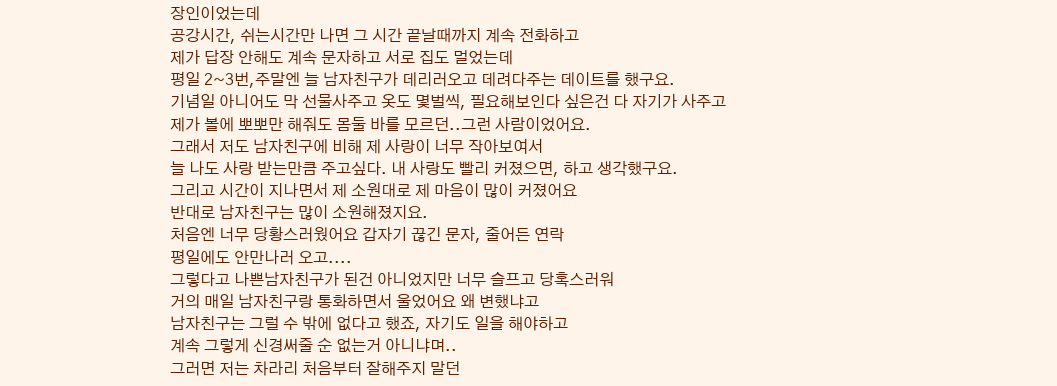장인이었는데
공강시간, 쉬는시간만 나면 그 시간 끝날때까지 계속 전화하고
제가 답장 안해도 계속 문자하고 서로 집도 멀었는데
평일 2~3번,주말엔 늘 남자친구가 데리러오고 데려다주는 데이트를 했구요.
기념일 아니어도 막 선물사주고 옷도 몇벌씩, 필요해보인다 싶은건 다 자기가 사주고
제가 볼에 뽀뽀만 해줘도 몸둘 바를 모르던..그런 사람이었어요.
그래서 저도 남자친구에 비해 제 사랑이 너무 작아보여서
늘 나도 사랑 받는만큼 주고싶다. 내 사랑도 빨리 커졌으면, 하고 생각했구요.
그리고 시간이 지나면서 제 소원대로 제 마음이 많이 커졌어요
반대로 남자친구는 많이 소원해졌지요.
처음엔 너무 당황스러웠어요 갑자기 끊긴 문자, 줄어든 연락
평일에도 안만나러 오고....
그렇다고 나쁜남자친구가 된건 아니었지만 너무 슬프고 당혹스러워
거의 매일 남자친구랑 통화하면서 울었어요 왜 변했냐고
남자친구는 그럴 수 밖에 없다고 했죠, 자기도 일을 해야하고
계속 그렇게 신경써줄 순 없는거 아니냐며..
그러면 저는 차라리 처음부터 잘해주지 말던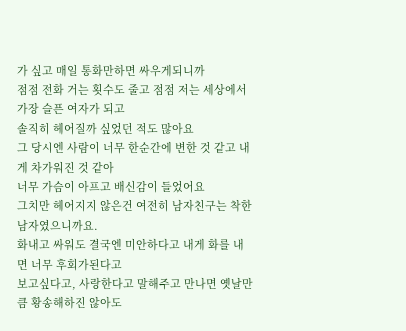가 싶고 매일 통화만하면 싸우게되니까
점점 전화 거는 횟수도 줄고 점점 저는 세상에서 가장 슬픈 여자가 되고
솔직히 헤어질까 싶었던 적도 많아요
그 당시엔 사람이 너무 한순간에 변한 것 같고 내게 차가워진 것 같아
너무 가슴이 아프고 배신감이 들었어요
그치만 헤어지지 않은건 여전히 남자친구는 착한남자였으니까요.
화내고 싸워도 결국엔 미안하다고 내게 화를 내면 너무 후회가된다고
보고싶다고, 사랑한다고 말해주고 만나면 옛날만큼 황송해하진 않아도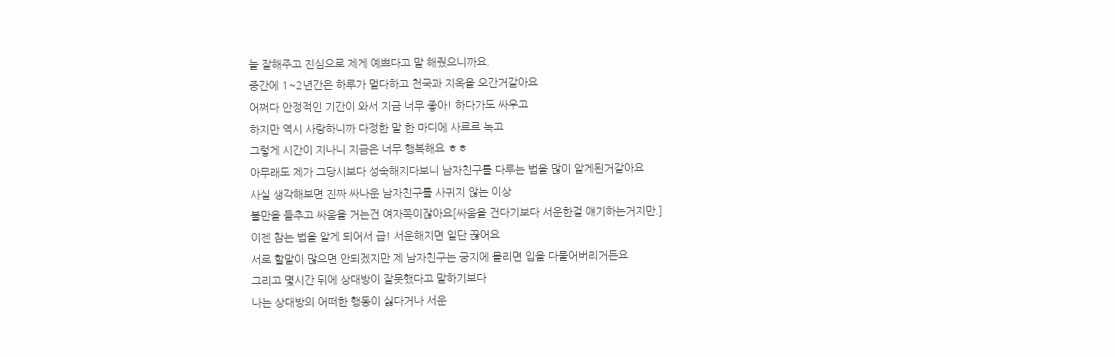늘 잘해주고 진심으로 제게 예쁘다고 말 해줬으니까요.
중간에 1~2년간은 하루가 멀다하고 천국과 지옥을 오간거같아요
어쩌다 안정적인 기간이 와서 지금 너무 좋아! 하다가도 싸우고
하지만 역시 사랑하니까 다정한 말 한 마디에 사르르 녹고
그렇게 시간이 지나니 지금은 너무 행복해요 ㅎㅎ
아무래도 제가 그당시보다 성숙해지다보니 남자친구를 다루는 법을 많이 알게된거같아요
사실 생각해보면 진짜 싸나운 남자친구를 사귀지 않는 이상
불만을 들추고 싸움을 거는건 여자쪽이잖아요[싸움을 건다기보다 서운한걸 얘기하는거지만.]
이젠 참는 법을 알게 되어서 급! 서운해지면 일단 끊어요
서로 할말이 많으면 안되겠지만 제 남자친구는 궁지에 몰리면 입을 다물어버리거든요
그리고 몇시간 뒤에 상대방이 잘못했다고 말하기보다
나는 상대방의 어떠한 행동이 싫다거나 서운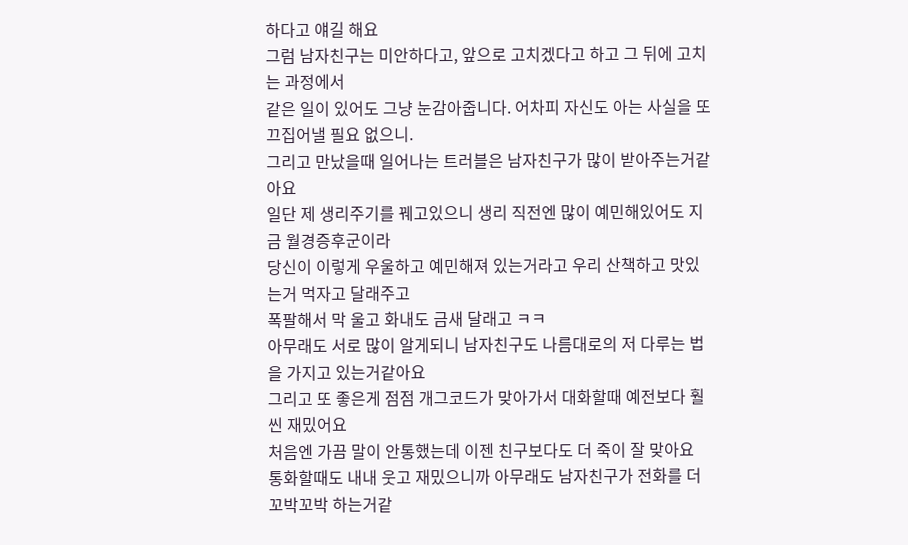하다고 얘길 해요
그럼 남자친구는 미안하다고, 앞으로 고치겠다고 하고 그 뒤에 고치는 과정에서
같은 일이 있어도 그냥 눈감아줍니다. 어차피 자신도 아는 사실을 또 끄집어낼 필요 없으니.
그리고 만났을때 일어나는 트러블은 남자친구가 많이 받아주는거같아요
일단 제 생리주기를 꿰고있으니 생리 직전엔 많이 예민해있어도 지금 월경증후군이라
당신이 이렇게 우울하고 예민해져 있는거라고 우리 산책하고 맛있는거 먹자고 달래주고
폭팔해서 막 울고 화내도 금새 달래고 ㅋㅋ
아무래도 서로 많이 알게되니 남자친구도 나름대로의 저 다루는 법을 가지고 있는거같아요
그리고 또 좋은게 점점 개그코드가 맞아가서 대화할때 예전보다 훨씬 재밌어요
처음엔 가끔 말이 안통했는데 이젠 친구보다도 더 죽이 잘 맞아요
통화할때도 내내 웃고 재밌으니까 아무래도 남자친구가 전화를 더 꼬박꼬박 하는거같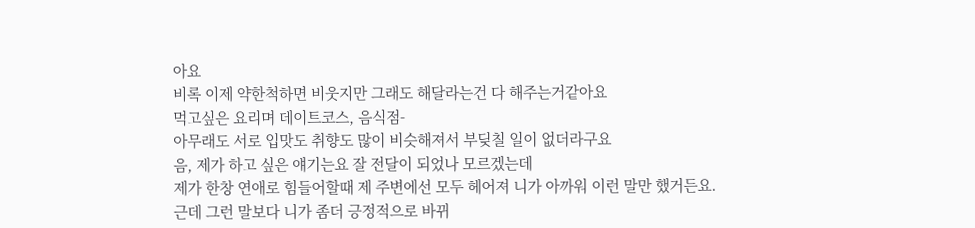아요
비록 이제 약한척하면 비웃지만 그래도 해달라는건 다 해주는거같아요
먹고싶은 요리며 데이트코스, 음식점-
아무래도 서로 입맛도 취향도 많이 비슷해져서 부딪칠 일이 없더라구요
음, 제가 하고 싶은 얘기는요 잘 전달이 되었나 모르겠는데
제가 한창 연애로 힘들어할때 제 주변에선 모두 헤어져 니가 아까워 이런 말만 했거든요.
근데 그런 말보다 니가 좀더 긍정적으로 바뀌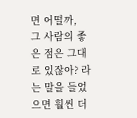면 어떨까,
그 사람의 좋은 점은 그대로 있잖아? 라는 말을 들었으면 훨씬 더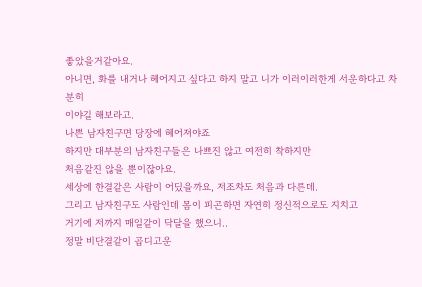좋았을거같아요.
아니면, 화를 내거나 헤어지고 싶다고 하지 말고 니가 이러이러한게 서운하다고 차분히
이야길 해보라고.
나쁜 남자친구면 당장에 헤어져야죠
하지만 대부분의 남자친구들은 나쁘진 않고 여전히 착하지만
처음같진 않을 뿐이잖아요.
세상에 한결같은 사람이 어딨을까요, 저조차도 처음과 다른데.
그리고 남자친구도 사람인데 몸이 피곤하면 자연히 정신적으로도 지치고
거기에 저까지 매일같이 닥달을 했으니..
정말 비단결같이 곱디고운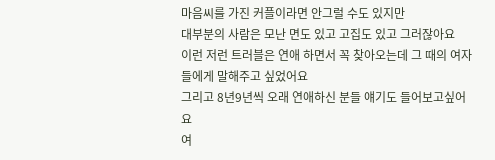마음씨를 가진 커플이라면 안그럴 수도 있지만
대부분의 사람은 모난 면도 있고 고집도 있고 그러잖아요
이런 저런 트러블은 연애 하면서 꼭 찾아오는데 그 때의 여자들에게 말해주고 싶었어요
그리고 8년9년씩 오래 연애하신 분들 얘기도 들어보고싶어요
여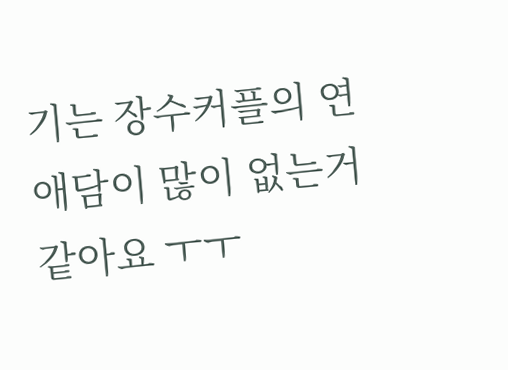기는 장수커플의 연애담이 많이 없는거같아요 ㅜㅜ